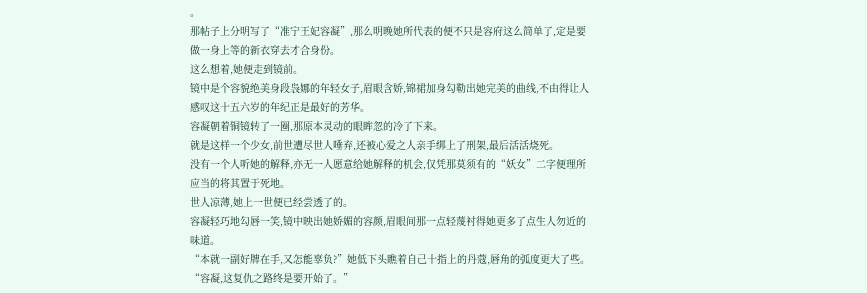。
那帖子上分明写了“准宁王妃容凝”,那么明晚她所代表的便不只是容府这么简单了,定是要做一身上等的新衣穿去才合身份。
这么想着,她便走到镜前。
镜中是个容貌绝美身段袅娜的年轻女子,眉眼含娇,锦裙加身勾勒出她完美的曲线,不由得让人感叹这十五六岁的年纪正是最好的芳华。
容凝朝着铜镜转了一圈,那原本灵动的眼眸忽的冷了下来。
就是这样一个少女,前世遭尽世人唾弃,还被心爱之人亲手绑上了刑架,最后活活烧死。
没有一个人听她的解释,亦无一人愿意给她解释的机会,仅凭那莫须有的“妖女”二字便理所应当的将其置于死地。
世人凉薄,她上一世便已经尝透了的。
容凝轻巧地勾唇一笑,镜中映出她娇媚的容颜,眉眼间那一点轻蔑衬得她更多了点生人勿近的味道。
“本就一副好牌在手,又怎能辜负?”她低下头瞧着自己十指上的丹蔻,唇角的弧度更大了些。
“容凝,这复仇之路终是要开始了。”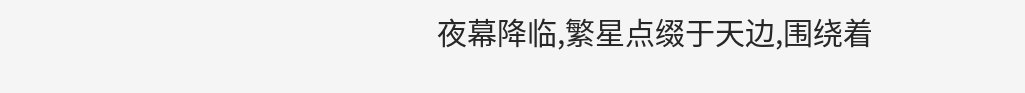夜幕降临,繁星点缀于天边,围绕着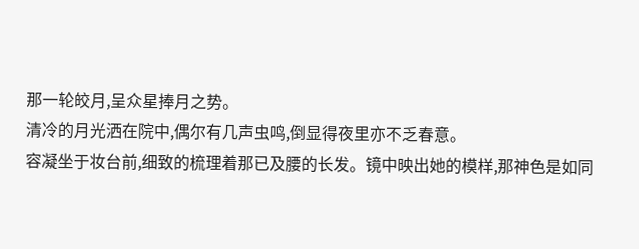那一轮皎月,呈众星捧月之势。
清冷的月光洒在院中,偶尔有几声虫鸣,倒显得夜里亦不乏春意。
容凝坐于妆台前,细致的梳理着那已及腰的长发。镜中映出她的模样,那神色是如同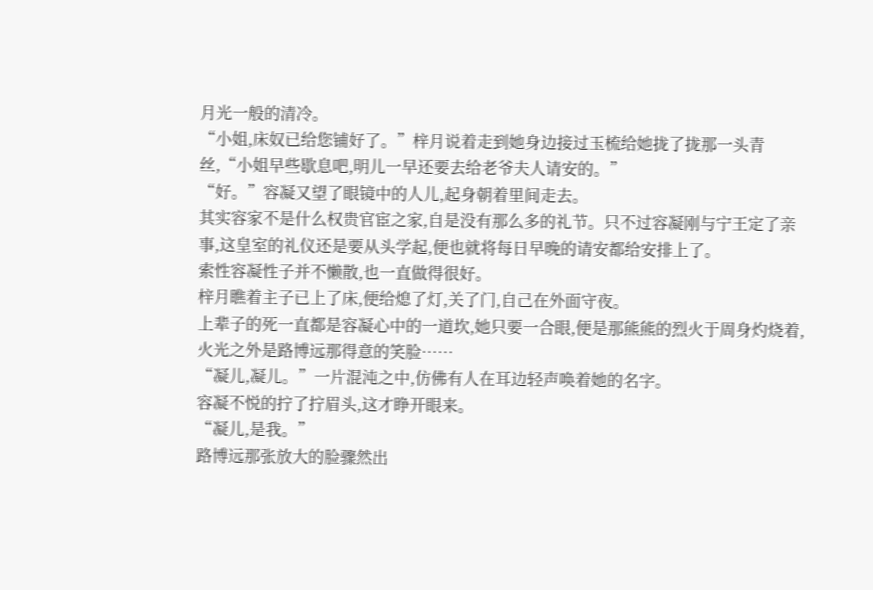月光一般的清冷。
“小姐,床奴已给您铺好了。”梓月说着走到她身边接过玉梳给她拢了拢那一头青丝,“小姐早些歇息吧,明儿一早还要去给老爷夫人请安的。”
“好。”容凝又望了眼镜中的人儿,起身朝着里间走去。
其实容家不是什么权贵官宦之家,自是没有那么多的礼节。只不过容凝刚与宁王定了亲事,这皇室的礼仪还是要从头学起,便也就将每日早晚的请安都给安排上了。
索性容凝性子并不懒散,也一直做得很好。
梓月瞧着主子已上了床,便给熄了灯,关了门,自己在外面守夜。
上辈子的死一直都是容凝心中的一道坎,她只要一合眼,便是那熊熊的烈火于周身灼烧着,火光之外是路博远那得意的笑脸……
“凝儿,凝儿。”一片混沌之中,仿佛有人在耳边轻声唤着她的名字。
容凝不悦的拧了拧眉头,这才睁开眼来。
“凝儿,是我。”
路博远那张放大的脸骤然出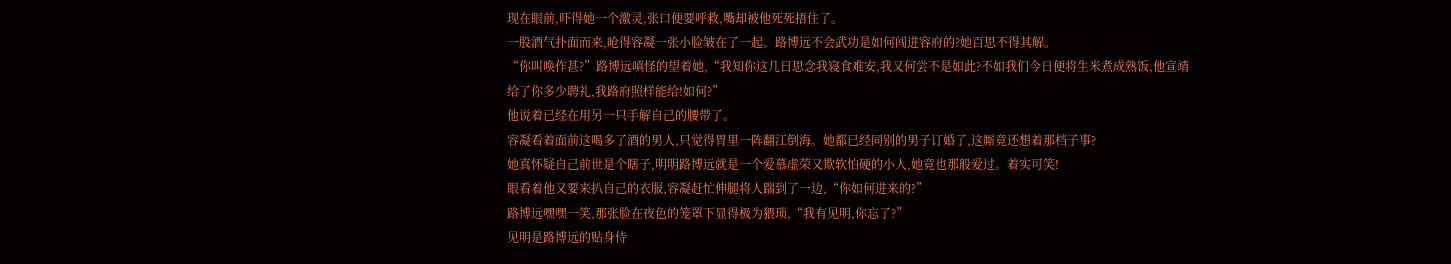现在眼前,吓得她一个激灵,张口便要呼救,嘴却被他死死捂住了。
一股酒气扑面而来,呛得容凝一张小脸皱在了一起。路博远不会武功是如何闯进容府的?她百思不得其解。
“你叫唤作甚?”路博远嗔怪的望着她,“我知你这几日思念我寝食难安,我又何尝不是如此?不如我们今日便将生米煮成熟饭,他宣靖给了你多少聘礼,我路府照样能给!如何?”
他说着已经在用另一只手解自己的腰带了。
容凝看着面前这喝多了酒的男人,只觉得胃里一阵翻江倒海。她都已经同别的男子订婚了,这厮竟还想着那档子事?
她真怀疑自己前世是个瞎子,明明路博远就是一个爱慕虚荣又欺软怕硬的小人,她竟也那般爱过。着实可笑!
眼看着他又要来扒自己的衣服,容凝赶忙伸腿将人踹到了一边,“你如何进来的?”
路博远嘿嘿一笑,那张脸在夜色的笼罩下显得极为猥琐,“我有见明,你忘了?”
见明是路博远的贴身侍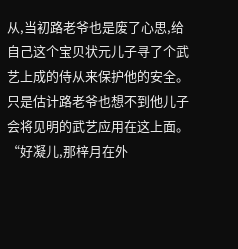从,当初路老爷也是废了心思,给自己这个宝贝状元儿子寻了个武艺上成的侍从来保护他的安全。只是估计路老爷也想不到他儿子会将见明的武艺应用在这上面。
“好凝儿,那梓月在外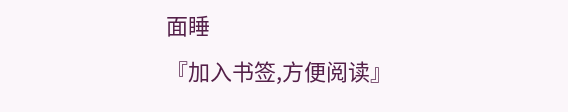面睡
『加入书签,方便阅读』